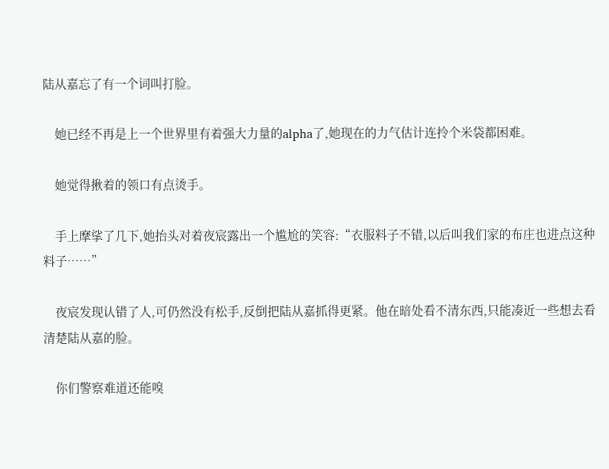陆从嘉忘了有一个词叫打脸。

    她已经不再是上一个世界里有着强大力量的alpha了,她现在的力气估计连拎个米袋都困难。

    她觉得揪着的领口有点烫手。

    手上摩挲了几下,她抬头对着夜宸露出一个尴尬的笑容:“衣服料子不错,以后叫我们家的布庄也进点这种料子……”

    夜宸发现认错了人,可仍然没有松手,反倒把陆从嘉抓得更紧。他在暗处看不清东西,只能凑近一些想去看清楚陆从嘉的脸。

    你们警察难道还能嗅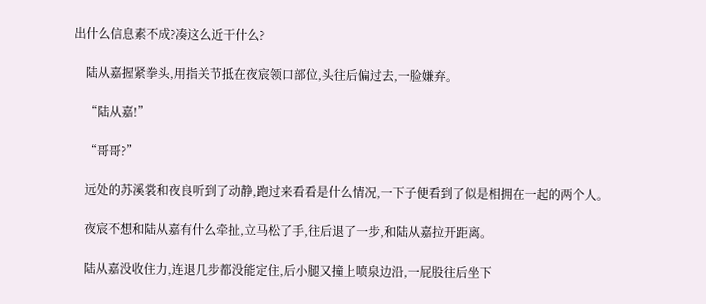出什么信息素不成?凑这么近干什么?

    陆从嘉握紧拳头,用指关节抵在夜宸领口部位,头往后偏过去,一脸嫌弃。

    “陆从嘉!”

    “哥哥?”

    远处的苏溪裳和夜良听到了动静,跑过来看看是什么情况,一下子便看到了似是相拥在一起的两个人。

    夜宸不想和陆从嘉有什么牵扯,立马松了手,往后退了一步,和陆从嘉拉开距离。

    陆从嘉没收住力,连退几步都没能定住,后小腿又撞上喷泉边沿,一屁股往后坐下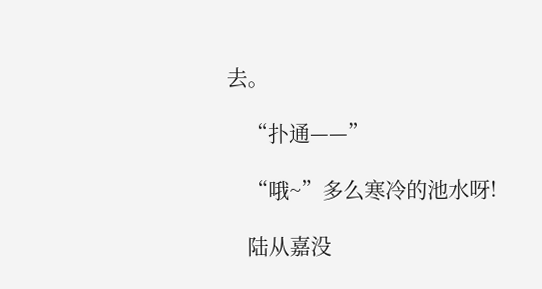去。

    “扑通——”

    “哦~”多么寒冷的池水呀!

    陆从嘉没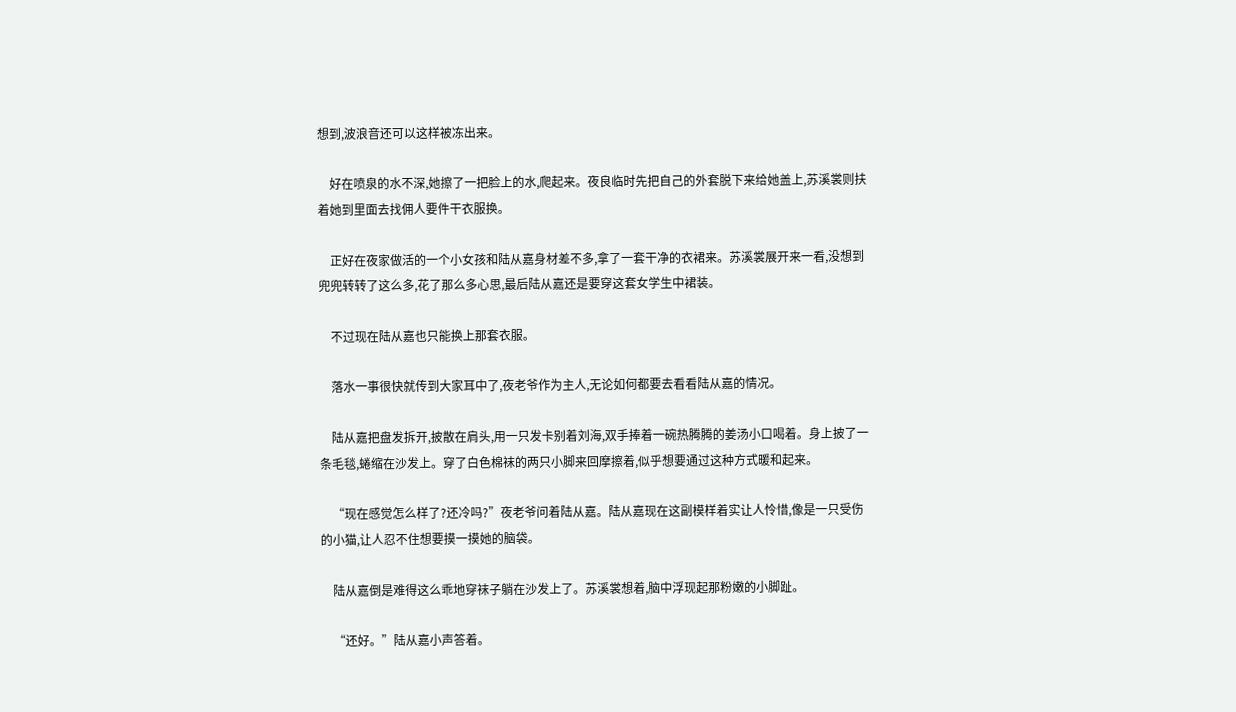想到,波浪音还可以这样被冻出来。

    好在喷泉的水不深,她擦了一把脸上的水,爬起来。夜良临时先把自己的外套脱下来给她盖上,苏溪裳则扶着她到里面去找佣人要件干衣服换。

    正好在夜家做活的一个小女孩和陆从嘉身材差不多,拿了一套干净的衣裙来。苏溪裳展开来一看,没想到兜兜转转了这么多,花了那么多心思,最后陆从嘉还是要穿这套女学生中裙装。

    不过现在陆从嘉也只能换上那套衣服。

    落水一事很快就传到大家耳中了,夜老爷作为主人,无论如何都要去看看陆从嘉的情况。

    陆从嘉把盘发拆开,披散在肩头,用一只发卡别着刘海,双手捧着一碗热腾腾的姜汤小口喝着。身上披了一条毛毯,蜷缩在沙发上。穿了白色棉袜的两只小脚来回摩擦着,似乎想要通过这种方式暖和起来。

    “现在感觉怎么样了?还冷吗?”夜老爷问着陆从嘉。陆从嘉现在这副模样着实让人怜惜,像是一只受伤的小猫,让人忍不住想要摸一摸她的脑袋。

    陆从嘉倒是难得这么乖地穿袜子躺在沙发上了。苏溪裳想着,脑中浮现起那粉嫩的小脚趾。

    “还好。”陆从嘉小声答着。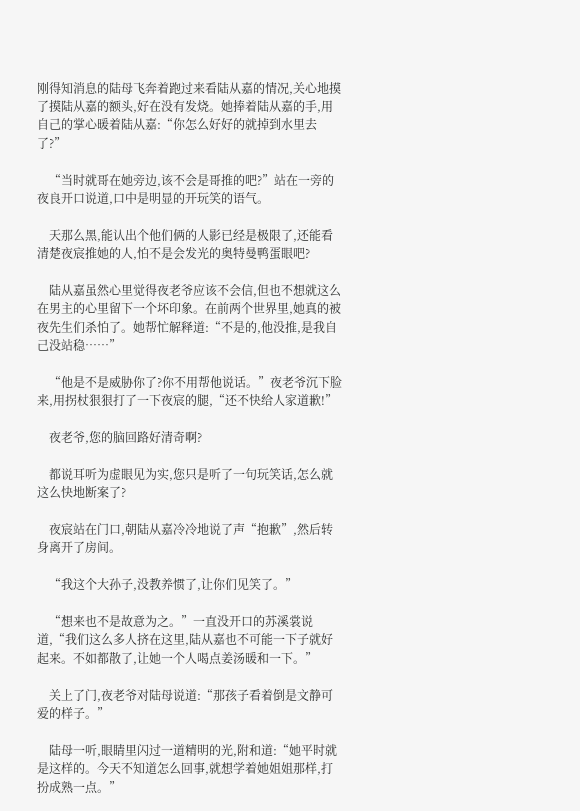刚得知消息的陆母飞奔着跑过来看陆从嘉的情况,关心地摸了摸陆从嘉的额头,好在没有发烧。她捧着陆从嘉的手,用自己的掌心暖着陆从嘉:“你怎么好好的就掉到水里去了?”

    “当时就哥在她旁边,该不会是哥推的吧?”站在一旁的夜良开口说道,口中是明显的开玩笑的语气。

    天那么黑,能认出个他们俩的人影已经是极限了,还能看清楚夜宸推她的人,怕不是会发光的奥特曼鸭蛋眼吧?

    陆从嘉虽然心里觉得夜老爷应该不会信,但也不想就这么在男主的心里留下一个坏印象。在前两个世界里,她真的被夜先生们杀怕了。她帮忙解释道:“不是的,他没推,是我自己没站稳……”

    “他是不是威胁你了?你不用帮他说话。”夜老爷沉下脸来,用拐杖狠狠打了一下夜宸的腿,“还不快给人家道歉!”

    夜老爷,您的脑回路好清奇啊?

    都说耳听为虚眼见为实,您只是听了一句玩笑话,怎么就这么快地断案了?

    夜宸站在门口,朝陆从嘉冷冷地说了声“抱歉”,然后转身离开了房间。

    “我这个大孙子,没教养惯了,让你们见笑了。”

    “想来也不是故意为之。”一直没开口的苏溪裳说道,“我们这么多人挤在这里,陆从嘉也不可能一下子就好起来。不如都散了,让她一个人喝点姜汤暖和一下。”

    关上了门,夜老爷对陆母说道:“那孩子看着倒是文静可爱的样子。”

    陆母一听,眼睛里闪过一道精明的光,附和道:“她平时就是这样的。今天不知道怎么回事,就想学着她姐姐那样,打扮成熟一点。”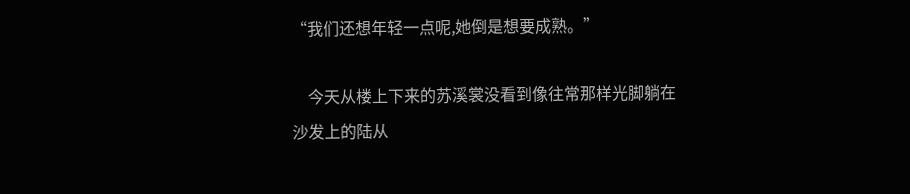“我们还想年轻一点呢,她倒是想要成熟。”

    今天从楼上下来的苏溪裳没看到像往常那样光脚躺在沙发上的陆从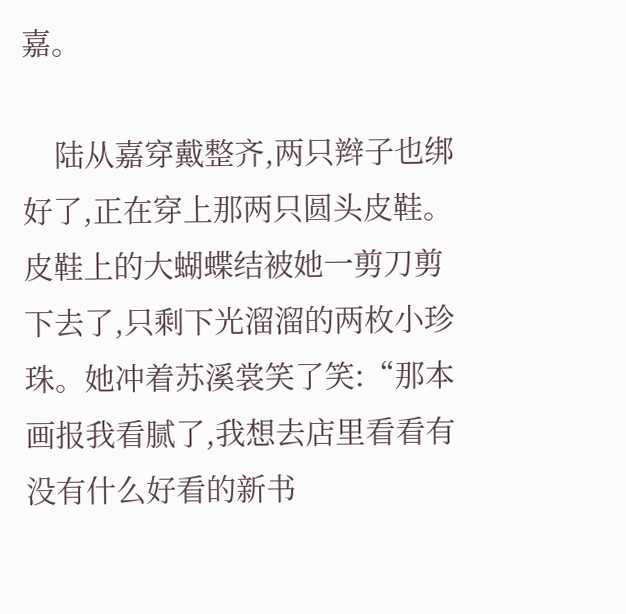嘉。

    陆从嘉穿戴整齐,两只辫子也绑好了,正在穿上那两只圆头皮鞋。皮鞋上的大蝴蝶结被她一剪刀剪下去了,只剩下光溜溜的两枚小珍珠。她冲着苏溪裳笑了笑:“那本画报我看腻了,我想去店里看看有没有什么好看的新书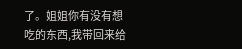了。姐姐你有没有想吃的东西,我带回来给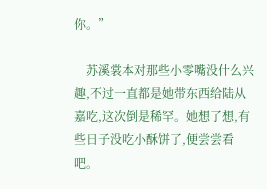你。”

    苏溪裳本对那些小零嘴没什么兴趣,不过一直都是她带东西给陆从嘉吃,这次倒是稀罕。她想了想,有些日子没吃小酥饼了,便尝尝看吧。